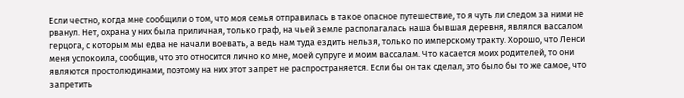Если честно, когда мне сообщили о том, что моя семья отправилась в такое опасное путешествие, то я чуть ли следом за ними не рванул. Нет, охрана у них была приличная, только граф, на чьей земле располагалась наша бывшая деревня, являлся вассалом герцога, с которым мы едва не начали воевать, а ведь нам туда ездить нельзя, только по имперскому тракту. Хорошо, что Ленси меня успокоила, сообщив, что это относится лично ко мне, моей супруге и моим вассалам. Что касается моих родителей, то они являются простолюдинами, поэтому на них этот запрет не распространяется. Если бы он так сделал, это было бы то же самое, что запретить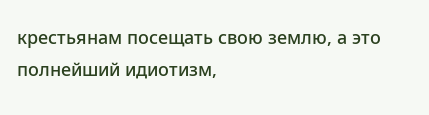крестьянам посещать свою землю, а это полнейший идиотизм,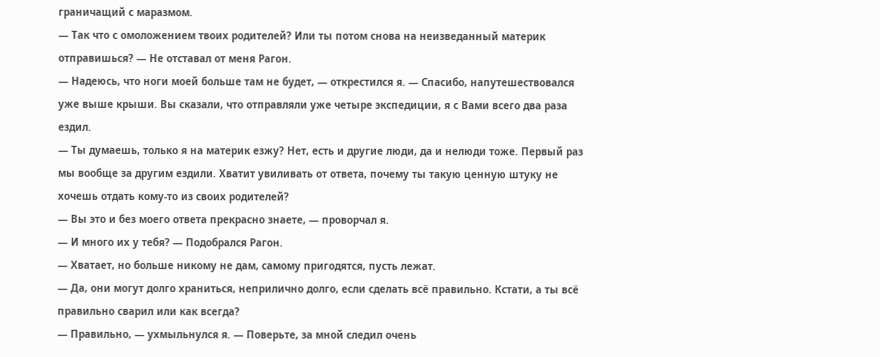граничащий с маразмом.
— Так что с омоложением твоих родителей? Или ты потом снова на неизведанный материк отправишься? — Не отставал от меня Рагон.
— Надеюсь, что ноги моей больше там не будет, — открестился я. — Спасибо, напутешествовался уже выше крыши. Вы сказали, что отправляли уже четыре экспедиции, я с Вами всего два раза ездил.
— Ты думаешь, только я на материк езжу? Нет, есть и другие люди, да и нелюди тоже. Первый раз мы вообще за другим ездили. Хватит увиливать от ответа, почему ты такую ценную штуку не хочешь отдать кому-то из своих родителей?
— Вы это и без моего ответа прекрасно знаете, — проворчал я.
— И много их у тебя? — Подобрался Рагон.
— Хватает, но больше никому не дам, самому пригодятся, пусть лежат.
— Да, они могут долго храниться, неприлично долго, если сделать всё правильно. Кстати, а ты всё правильно сварил или как всегда?
— Правильно, — ухмыльнулся я. — Поверьте, за мной следил очень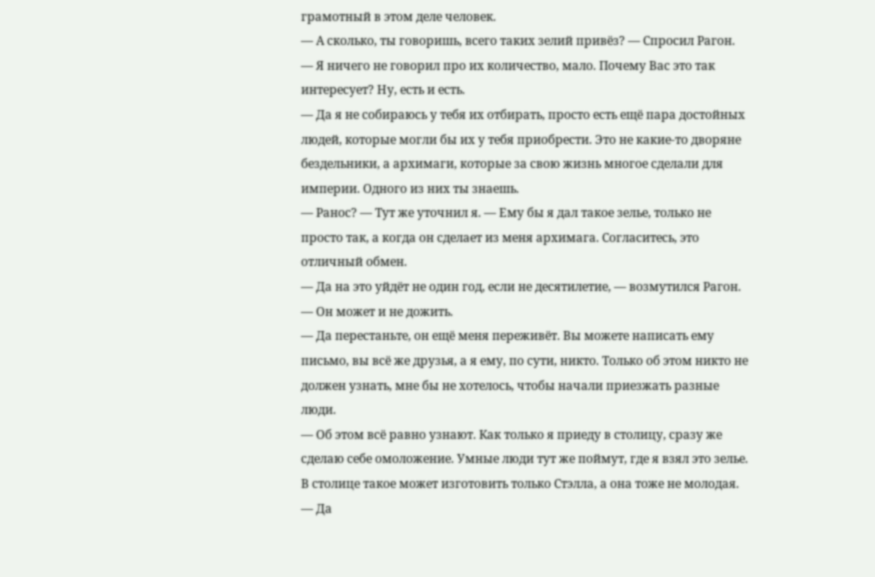грамотный в этом деле человек.
— А сколько, ты говоришь, всего таких зелий привёз? — Спросил Рагон.
— Я ничего не говорил про их количество, мало. Почему Вас это так интересует? Ну, есть и есть.
— Да я не собираюсь у тебя их отбирать, просто есть ещё пара достойных людей, которые могли бы их у тебя приобрести. Это не какие-то дворяне бездельники, а архимаги, которые за свою жизнь многое сделали для империи. Одного из них ты знаешь.
— Ранос? — Тут же уточнил я. — Ему бы я дал такое зелье, только не просто так, а когда он сделает из меня архимага. Согласитесь, это отличный обмен.
— Да на это уйдёт не один год, если не десятилетие, — возмутился Рагон. — Он может и не дожить.
— Да перестаньте, он ещё меня переживёт. Вы можете написать ему письмо, вы всё же друзья, а я ему, по сути, никто. Только об этом никто не должен узнать, мне бы не хотелось, чтобы начали приезжать разные люди.
— Об этом всё равно узнают. Как только я приеду в столицу, сразу же сделаю себе омоложение. Умные люди тут же поймут, где я взял это зелье. В столице такое может изготовить только Стэлла, а она тоже не молодая.
— Да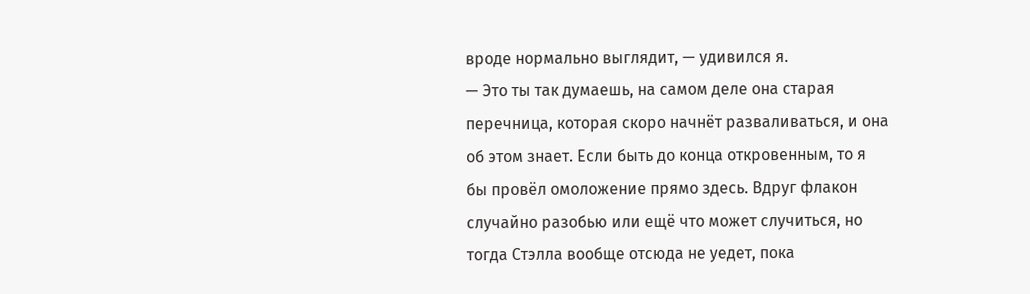вроде нормально выглядит, — удивился я.
— Это ты так думаешь, на самом деле она старая перечница, которая скоро начнёт разваливаться, и она об этом знает. Если быть до конца откровенным, то я бы провёл омоложение прямо здесь. Вдруг флакон случайно разобью или ещё что может случиться, но тогда Стэлла вообще отсюда не уедет, пока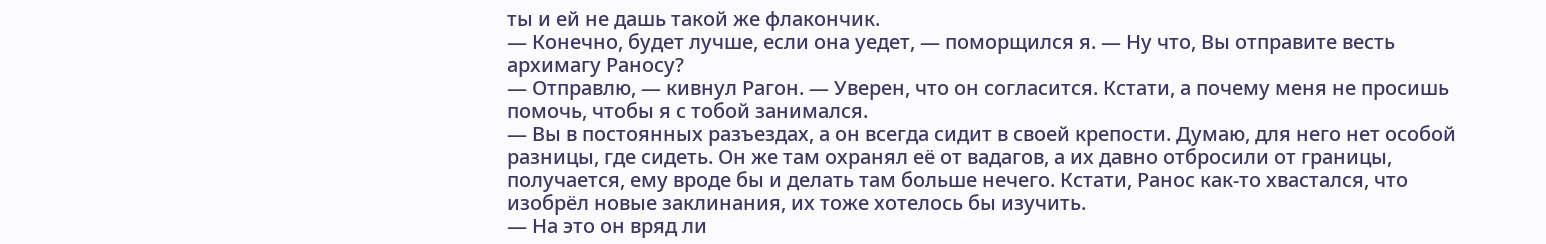ты и ей не дашь такой же флакончик.
— Конечно, будет лучше, если она уедет, — поморщился я. — Ну что, Вы отправите весть архимагу Раносу?
— Отправлю, — кивнул Рагон. — Уверен, что он согласится. Кстати, а почему меня не просишь помочь, чтобы я с тобой занимался.
— Вы в постоянных разъездах, а он всегда сидит в своей крепости. Думаю, для него нет особой разницы, где сидеть. Он же там охранял её от вадагов, а их давно отбросили от границы, получается, ему вроде бы и делать там больше нечего. Кстати, Ранос как-то хвастался, что изобрёл новые заклинания, их тоже хотелось бы изучить.
— На это он вряд ли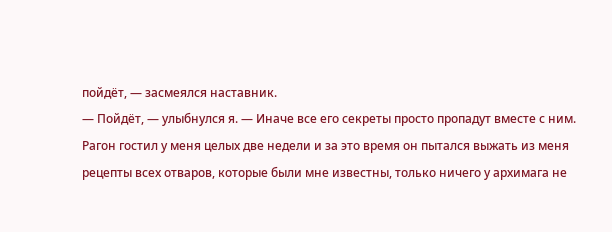пойдёт, — засмеялся наставник.
— Пойдёт, — улыбнулся я. — Иначе все его секреты просто пропадут вместе с ним.
Рагон гостил у меня целых две недели и за это время он пытался выжать из меня рецепты всех отваров, которые были мне известны, только ничего у архимага не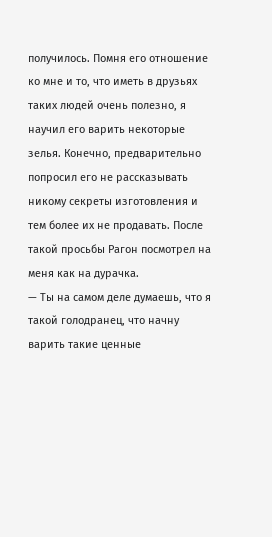получилось. Помня его отношение ко мне и то, что иметь в друзьях таких людей очень полезно, я научил его варить некоторые зелья. Конечно, предварительно попросил его не рассказывать никому секреты изготовления и тем более их не продавать. После такой просьбы Рагон посмотрел на меня как на дурачка.
— Ты на самом деле думаешь, что я такой голодранец, что начну варить такие ценные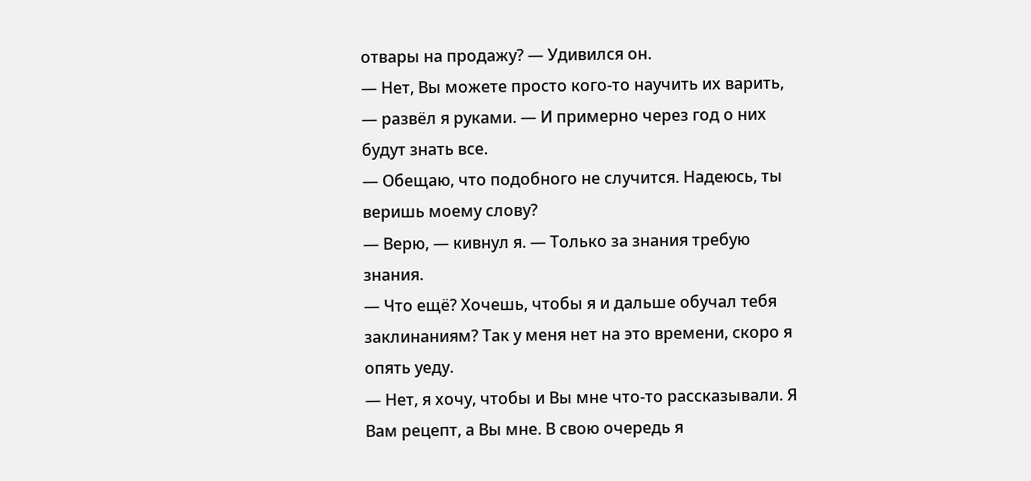отвары на продажу? — Удивился он.
— Нет, Вы можете просто кого-то научить их варить, — развёл я руками. — И примерно через год о них будут знать все.
— Обещаю, что подобного не случится. Надеюсь, ты веришь моему слову?
— Верю, — кивнул я. — Только за знания требую знания.
— Что ещё? Хочешь, чтобы я и дальше обучал тебя заклинаниям? Так у меня нет на это времени, скоро я опять уеду.
— Нет, я хочу, чтобы и Вы мне что-то рассказывали. Я Вам рецепт, а Вы мне. В свою очередь я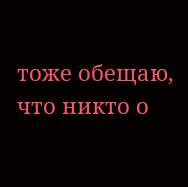тоже обещаю, что никто о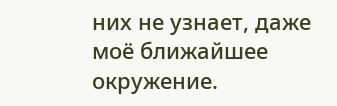них не узнает, даже моё ближайшее окружение.